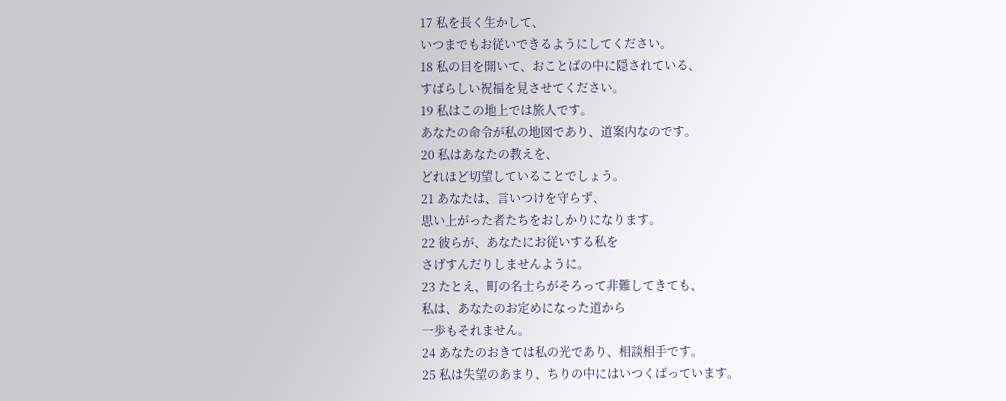17 私を長く生かして、
いつまでもお従いできるようにしてください。
18 私の目を開いて、おことばの中に隠されている、
すばらしい祝福を見させてください。
19 私はこの地上では旅人です。
あなたの命令が私の地図であり、道案内なのです。
20 私はあなたの教えを、
どれほど切望していることでしょう。
21 あなたは、言いつけを守らず、
思い上がった者たちをおしかりになります。
22 彼らが、あなたにお従いする私を
さげすんだりしませんように。
23 たとえ、町の名士らがそろって非難してきても、
私は、あなたのお定めになった道から
一歩もそれません。
24 あなたのおきては私の光であり、相談相手です。
25 私は失望のあまり、ちりの中にはいつくばっています。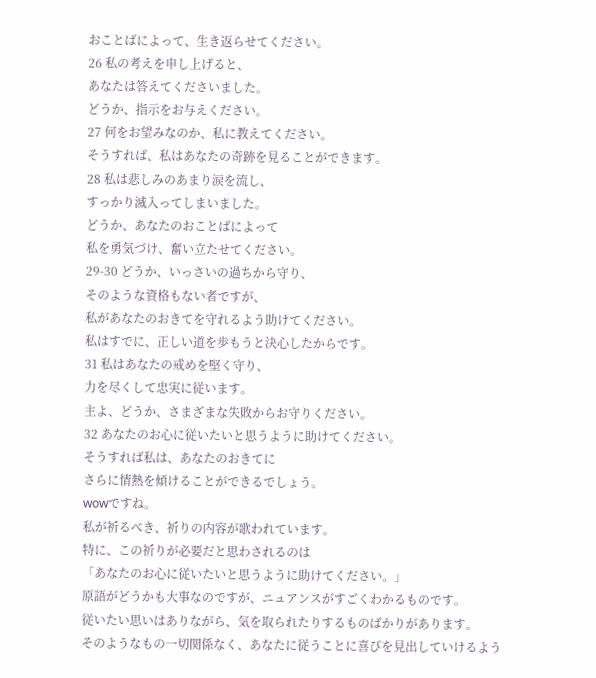おことばによって、生き返らせてください。
26 私の考えを申し上げると、
あなたは答えてくださいました。
どうか、指示をお与えください。
27 何をお望みなのか、私に教えてください。
そうすれば、私はあなたの奇跡を見ることができます。
28 私は悲しみのあまり涙を流し、
すっかり滅入ってしまいました。
どうか、あなたのおことばによって
私を勇気づけ、奮い立たせてください。
29-30 どうか、いっさいの過ちから守り、
そのような資格もない者ですが、
私があなたのおきてを守れるよう助けてください。
私はすでに、正しい道を歩もうと決心したからです。
31 私はあなたの戒めを堅く守り、
力を尽くして忠実に従います。
主よ、どうか、さまざまな失敗からお守りください。
32 あなたのお心に従いたいと思うように助けてください。
そうすれば私は、あなたのおきてに
さらに情熱を傾けることができるでしょう。
wowですね。
私が祈るべき、祈りの内容が歌われています。
特に、この祈りが必要だと思わされるのは
「あなたのお心に従いたいと思うように助けてください。」
原語がどうかも大事なのですが、ニュアンスがすごくわかるものです。
従いたい思いはありながら、気を取られたりするものばかりがあります。
そのようなもの一切関係なく、あなたに従うことに喜びを見出していけるよう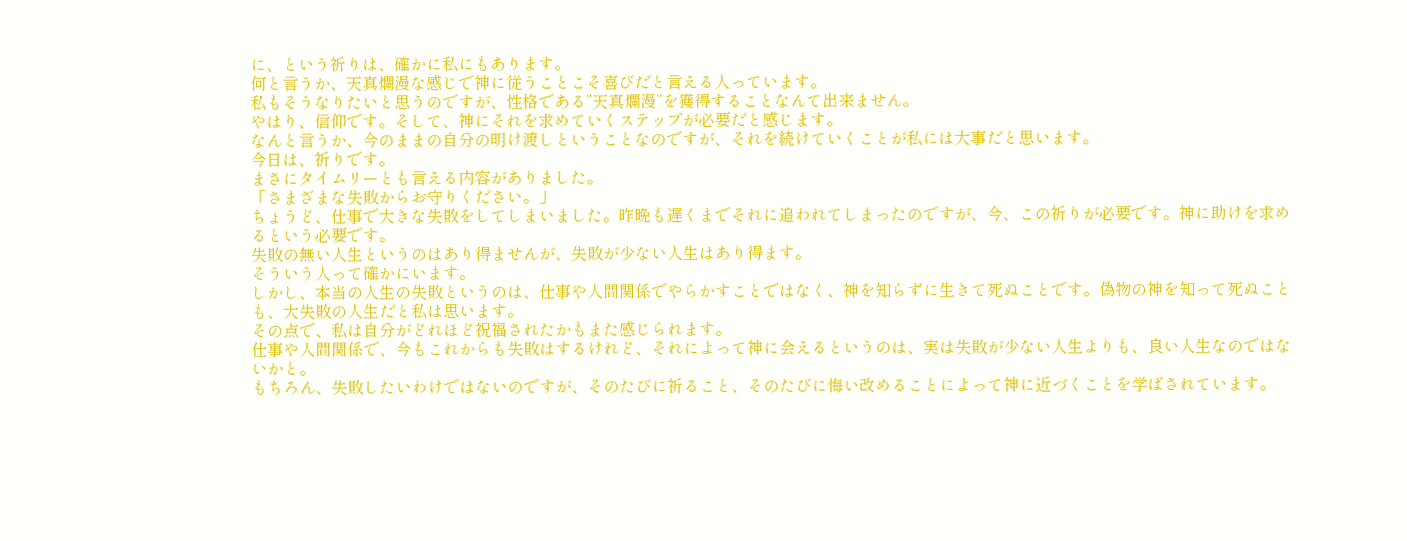に、という祈りは、確かに私にもあります。
何と言うか、天真爛漫な感じで神に従うことこそ喜びだと言える人っています。
私もそうなりたいと思うのですが、性格である”天真爛漫”を獲得することなんて出来ません。
やはり、信仰です。そして、神にそれを求めていくステップが必要だと感じます。
なんと言うか、今のままの自分の明け渡しということなのですが、それを続けていくことが私には大事だと思います。
今日は、祈りです。
まさにタイムリーとも言える内容がありました。
「さまざまな失敗からお守りください。」
ちょうど、仕事で大きな失敗をしてしまいました。昨晩も遅くまでそれに追われてしまったのですが、今、この祈りが必要です。神に助けを求めるという必要です。
失敗の無い人生というのはあり得ませんが、失敗が少ない人生はあり得ます。
そういう人って確かにいます。
しかし、本当の人生の失敗というのは、仕事や人間関係でやらかすことではなく、神を知らずに生きて死ぬことです。偽物の神を知って死ぬことも、大失敗の人生だと私は思います。
その点で、私は自分がどれほど祝福されたかもまた感じられます。
仕事や人間関係で、今もこれからも失敗はするけれど、それによって神に会えるというのは、実は失敗が少ない人生よりも、良い人生なのではないかと。
もちろん、失敗したいわけではないのですが、そのたびに祈ること、そのたびに悔い改めることによって神に近づくことを学ばされています。